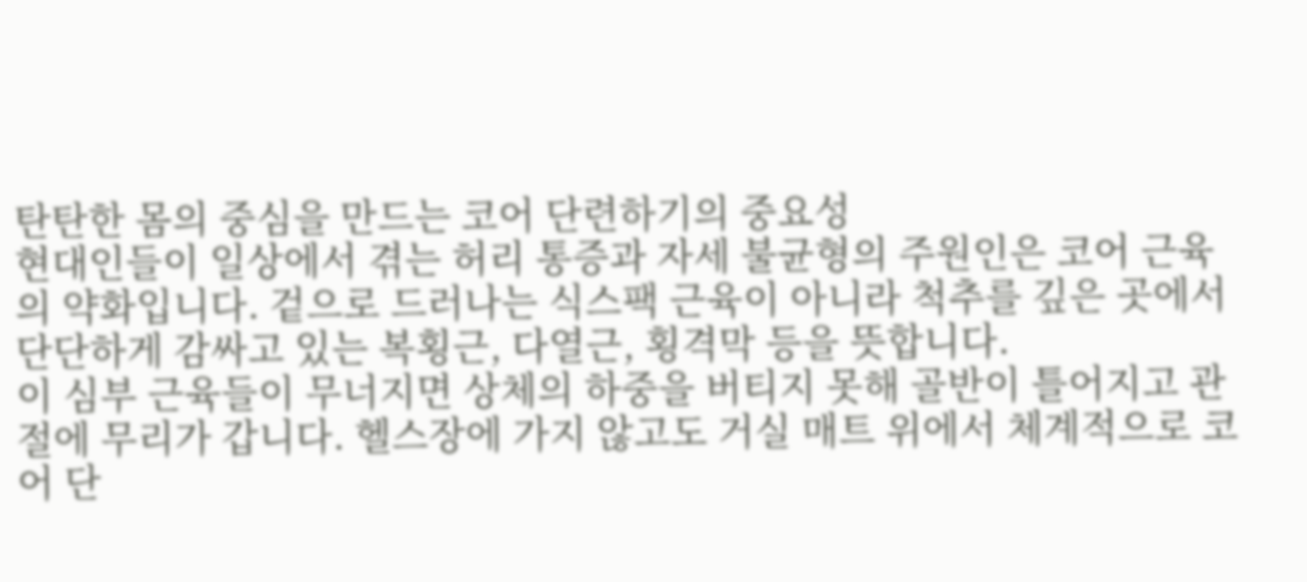탄탄한 몸의 중심을 만드는 코어 단련하기의 중요성
현대인들이 일상에서 겪는 허리 통증과 자세 불균형의 주원인은 코어 근육의 약화입니다. 겉으로 드러나는 식스팩 근육이 아니라 척추를 깊은 곳에서 단단하게 감싸고 있는 복횡근, 다열근, 횡격막 등을 뜻합니다.
이 심부 근육들이 무너지면 상체의 하중을 버티지 못해 골반이 틀어지고 관절에 무리가 갑니다. 헬스장에 가지 않고도 거실 매트 위에서 체계적으로 코어 단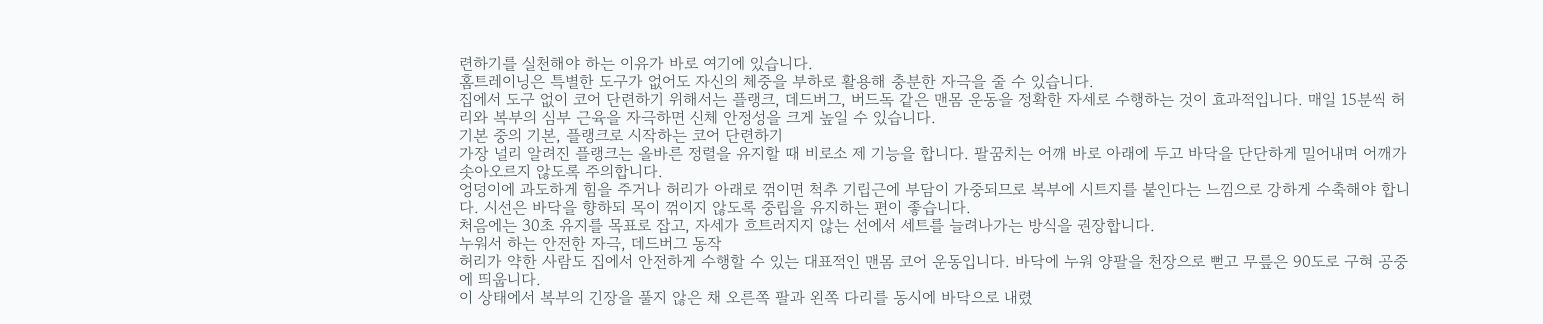련하기를 실천해야 하는 이유가 바로 여기에 있습니다.
홈트레이닝은 특별한 도구가 없어도 자신의 체중을 부하로 활용해 충분한 자극을 줄 수 있습니다.
집에서 도구 없이 코어 단련하기 위해서는 플랭크, 데드버그, 버드독 같은 맨몸 운동을 정확한 자세로 수행하는 것이 효과적입니다. 매일 15분씩 허리와 복부의 심부 근육을 자극하면 신체 안정성을 크게 높일 수 있습니다.
기본 중의 기본, 플랭크로 시작하는 코어 단련하기
가장 널리 알려진 플랭크는 올바른 정렬을 유지할 때 비로소 제 기능을 합니다. 팔꿈치는 어깨 바로 아래에 두고 바닥을 단단하게 밀어내며 어깨가 솟아오르지 않도록 주의합니다.
엉덩이에 과도하게 힘을 주거나 허리가 아래로 꺾이면 척추 기립근에 부담이 가중되므로 복부에 시트지를 붙인다는 느낌으로 강하게 수축해야 합니다. 시선은 바닥을 향하되 목이 꺾이지 않도록 중립을 유지하는 편이 좋습니다.
처음에는 30초 유지를 목표로 잡고, 자세가 흐트러지지 않는 선에서 세트를 늘려나가는 방식을 권장합니다.
누워서 하는 안전한 자극, 데드버그 동작
허리가 약한 사람도 집에서 안전하게 수행할 수 있는 대표적인 맨몸 코어 운동입니다. 바닥에 누워 양팔을 천장으로 뻗고 무릎은 90도로 구혀 공중에 띄웁니다.
이 상태에서 복부의 긴장을 풀지 않은 채 오른쪽 팔과 왼쪽 다리를 동시에 바닥으로 내렸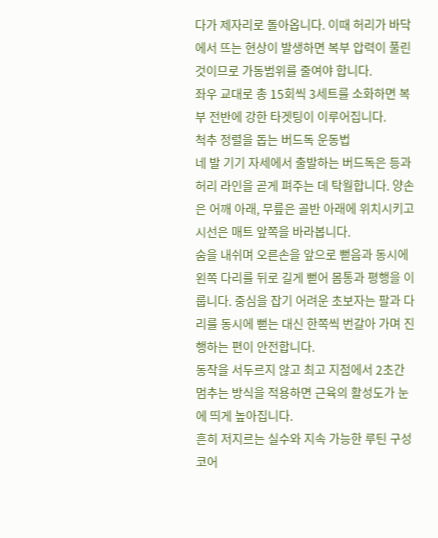다가 제자리로 돌아옵니다. 이때 허리가 바닥에서 뜨는 현상이 발생하면 복부 압력이 풀린 것이므로 가동범위를 줄여야 합니다.
좌우 교대로 총 15회씩 3세트를 소화하면 복부 전반에 강한 타겟팅이 이루어집니다.
척추 정렬을 돕는 버드독 운동법
네 발 기기 자세에서 출발하는 버드독은 등과 허리 라인을 곧게 펴주는 데 탁월합니다. 양손은 어깨 아래, 무릎은 골반 아래에 위치시키고 시선은 매트 앞쪽을 바라봅니다.
숨을 내쉬며 오른손을 앞으로 뻗음과 동시에 왼쪽 다리를 뒤로 길게 뻗어 몸통과 평행을 이룹니다. 중심을 잡기 어려운 초보자는 팔과 다리를 동시에 뻗는 대신 한쪽씩 번갈아 가며 진행하는 편이 안전합니다.
동작을 서두르지 않고 최고 지점에서 2초간 멈추는 방식을 적용하면 근육의 활성도가 눈에 띄게 높아집니다.
흔히 저지르는 실수와 지속 가능한 루틴 구성
코어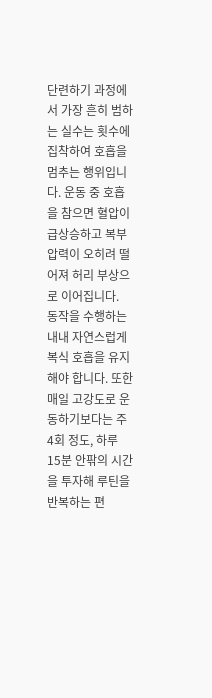단련하기 과정에서 가장 흔히 범하는 실수는 횟수에 집착하여 호흡을 멈추는 행위입니다. 운동 중 호흡을 참으면 혈압이 급상승하고 복부 압력이 오히려 떨어져 허리 부상으로 이어집니다.
동작을 수행하는 내내 자연스럽게 복식 호흡을 유지해야 합니다. 또한 매일 고강도로 운동하기보다는 주 4회 정도, 하루 15분 안팎의 시간을 투자해 루틴을 반복하는 편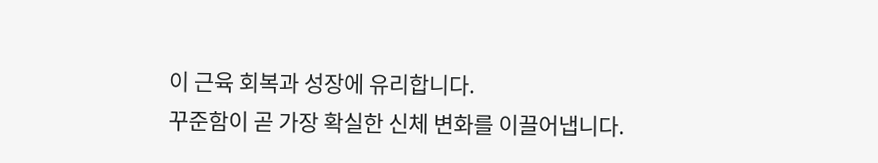이 근육 회복과 성장에 유리합니다.
꾸준함이 곧 가장 확실한 신체 변화를 이끌어냅니다.